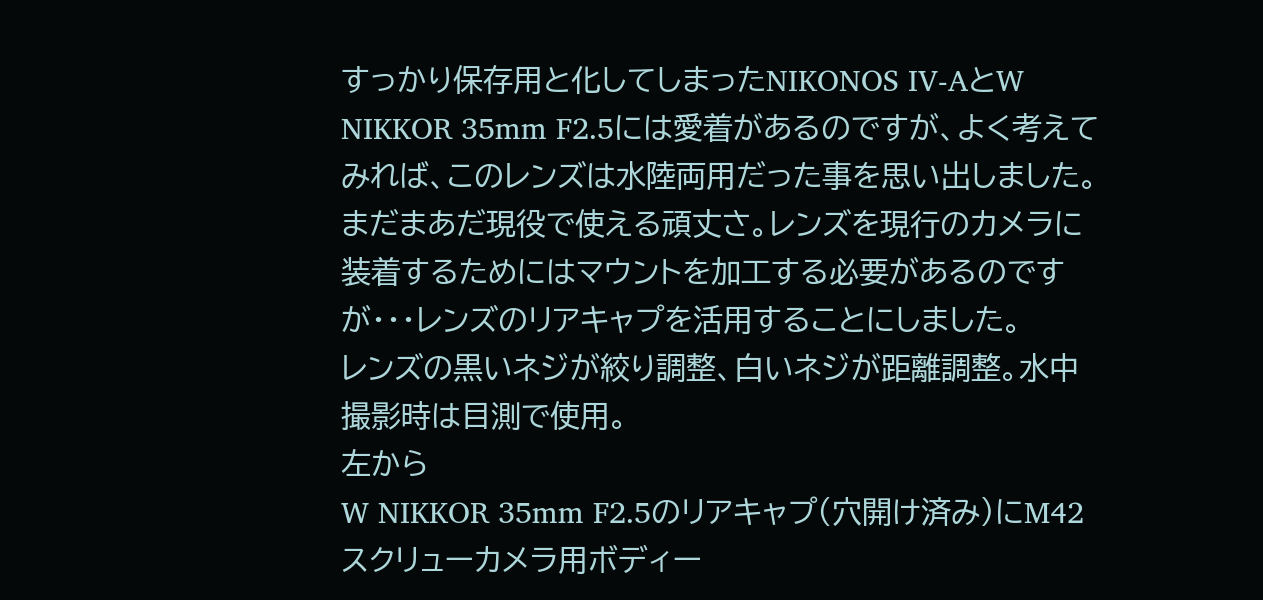すっかり保存用と化してしまったNIKONOS IV-AとW NIKKOR 35mm F2.5には愛着があるのですが、よく考えてみれば、このレンズは水陸両用だった事を思い出しました。
まだまあだ現役で使える頑丈さ。レンズを現行のカメラに装着するためにはマウントを加工する必要があるのですが・・・レンズのリアキャプを活用することにしました。
レンズの黒いネジが絞り調整、白いネジが距離調整。水中撮影時は目測で使用。
左から
W NIKKOR 35mm F2.5のリアキャプ(穴開け済み)にM42スクリューカメラ用ボディー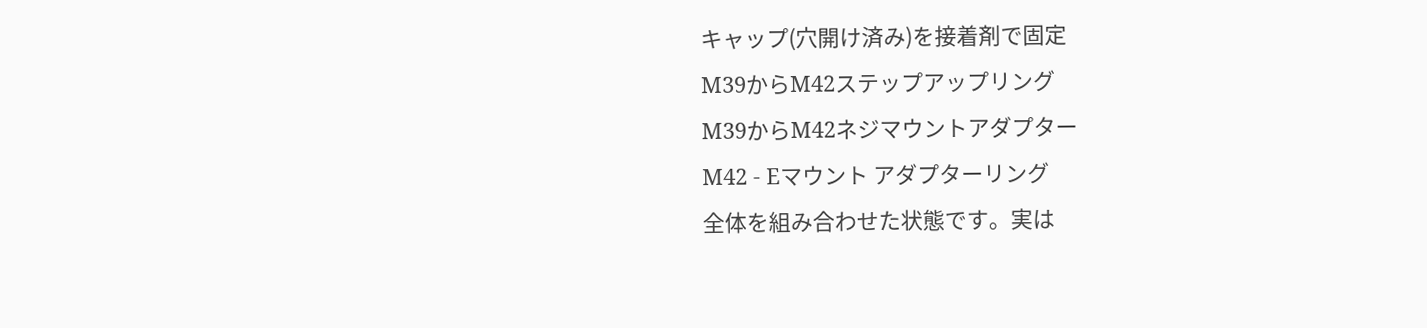キャップ(穴開け済み)を接着剤で固定
M39からM42ステップアップリング
M39からM42ネジマウントアダプター
M42 - Eマウント アダプターリング
全体を組み合わせた状態です。実は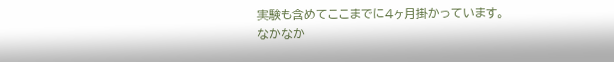実験も含めてここまでに4ヶ月掛かっています。
なかなか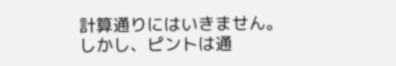計算通りにはいきません。
しかし、ピントは通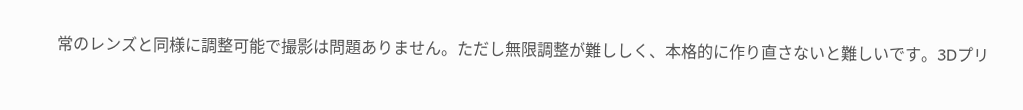常のレンズと同様に調整可能で撮影は問題ありません。ただし無限調整が難ししく、本格的に作り直さないと難しいです。3Dプリ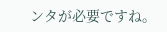ンタが必要ですね。